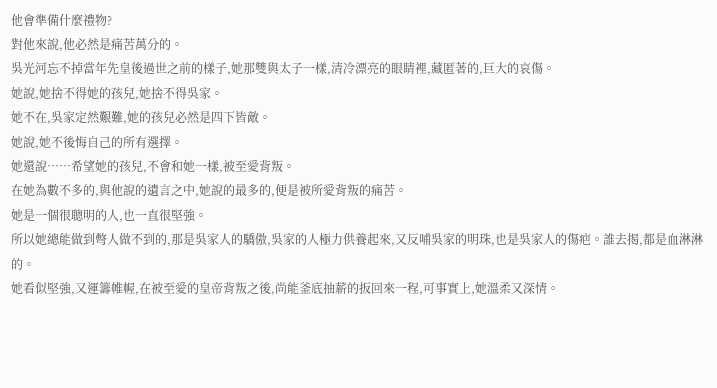他會準備什麼禮物?
對他來說,他必然是痛苦萬分的。
吳光河忘不掉當年先皇後過世之前的樣子,她那雙與太子一樣,清冷漂亮的眼睛裡,藏匿著的,巨大的哀傷。
她說,她捨不得她的孩兒,她捨不得吳家。
她不在,吳家定然艱難,她的孩兒必然是四下皆敵。
她說,她不後悔自己的所有選擇。
她還說……希望她的孩兒,不會和她一樣,被至愛背叛。
在她為數不多的,與他說的遺言之中,她說的最多的,便是被所愛背叛的痛苦。
她是一個很聰明的人,也一直很堅強。
所以她總能做到彆人做不到的,那是吳家人的驕傲,吳家的人極力供養起來,又反哺吳家的明珠,也是吳家人的傷疤。誰去揭,都是血淋淋的。
她看似堅強,又運籌帷幄,在被至愛的皇帝背叛之後,尚能釜底抽薪的扳回來一程,可事實上,她溫柔又深情。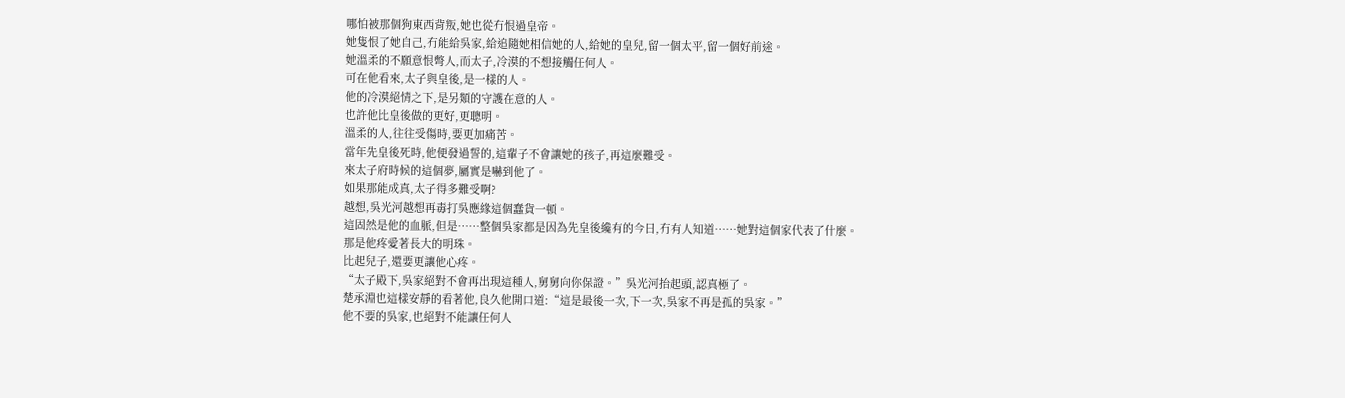哪怕被那個狗東西背叛,她也從冇恨過皇帝。
她隻恨了她自己,冇能給吳家,給追隨她相信她的人,給她的皇兒,留一個太平,留一個好前途。
她溫柔的不願意恨彆人,而太子,冷漠的不想接觸任何人。
可在他看來,太子與皇後,是一樣的人。
他的冷漠絕情之下,是另類的守護在意的人。
也許他比皇後做的更好,更聰明。
溫柔的人,往往受傷時,要更加痛苦。
當年先皇後死時,他便發過誓的,這輩子不會讓她的孩子,再這麼難受。
來太子府時候的這個夢,屬實是嚇到他了。
如果那能成真,太子得多難受啊?
越想,吳光河越想再毒打吳應緣這個蠢貨一頓。
這固然是他的血脈,但是……整個吳家都是因為先皇後纔有的今日,冇有人知道……她對這個家代表了什麼。
那是他疼愛著長大的明珠。
比起兒子,還要更讓他心疼。
“太子殿下,吳家絕對不會再出現這種人,舅舅向你保證。”吳光河抬起頭,認真極了。
楚承淵也這樣安靜的看著他,良久他開口道:“這是最後一次,下一次,吳家不再是孤的吳家。”
他不要的吳家,也絕對不能讓任何人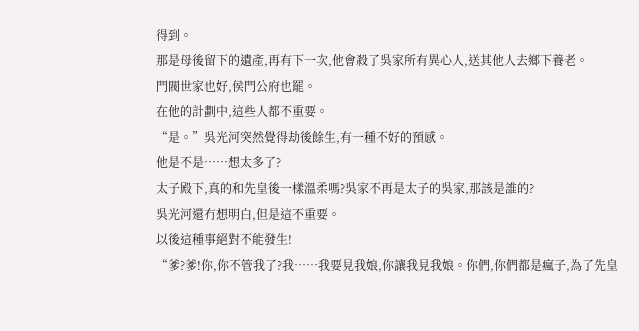得到。
那是母後留下的遺產,再有下一次,他會殺了吳家所有異心人,送其他人去鄉下養老。
門閥世家也好,侯門公府也罷。
在他的計劃中,這些人都不重要。
“是。”吳光河突然覺得劫後餘生,有一種不好的預感。
他是不是……想太多了?
太子殿下,真的和先皇後一樣溫柔嗎?吳家不再是太子的吳家,那該是誰的?
吳光河還冇想明白,但是這不重要。
以後這種事絕對不能發生!
“爹?爹!你,你不管我了?我……我要見我娘,你讓我見我娘。你們,你們都是瘋子,為了先皇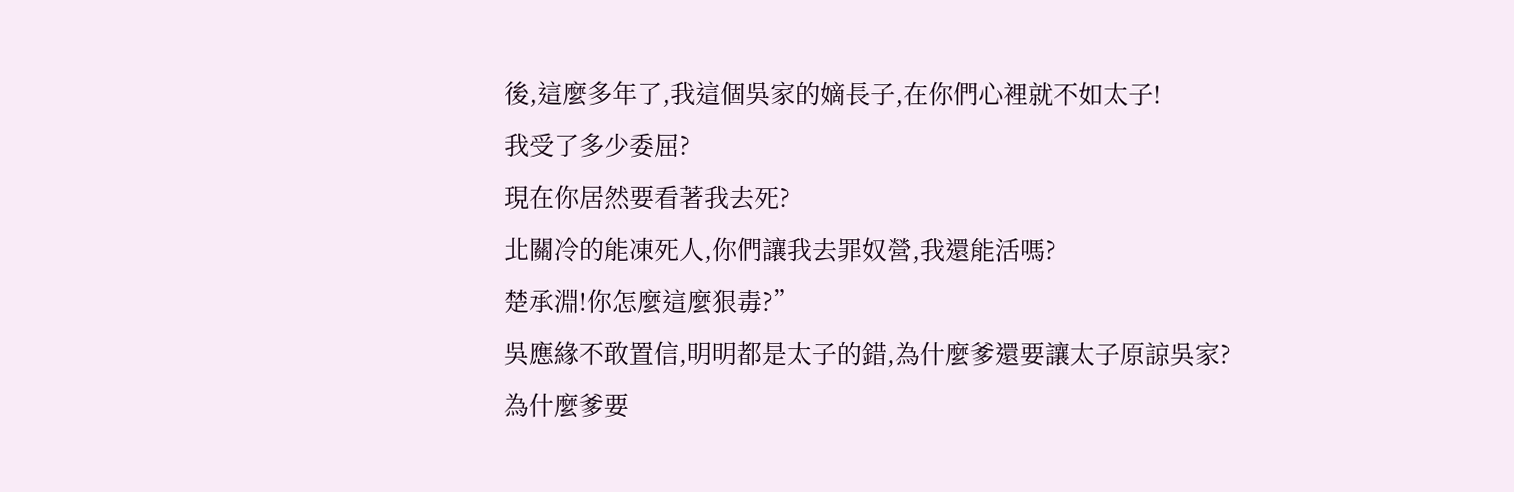後,這麼多年了,我這個吳家的嫡長子,在你們心裡就不如太子!
我受了多少委屈?
現在你居然要看著我去死?
北關冷的能凍死人,你們讓我去罪奴營,我還能活嗎?
楚承淵!你怎麼這麼狠毒?”
吳應緣不敢置信,明明都是太子的錯,為什麼爹還要讓太子原諒吳家?
為什麼爹要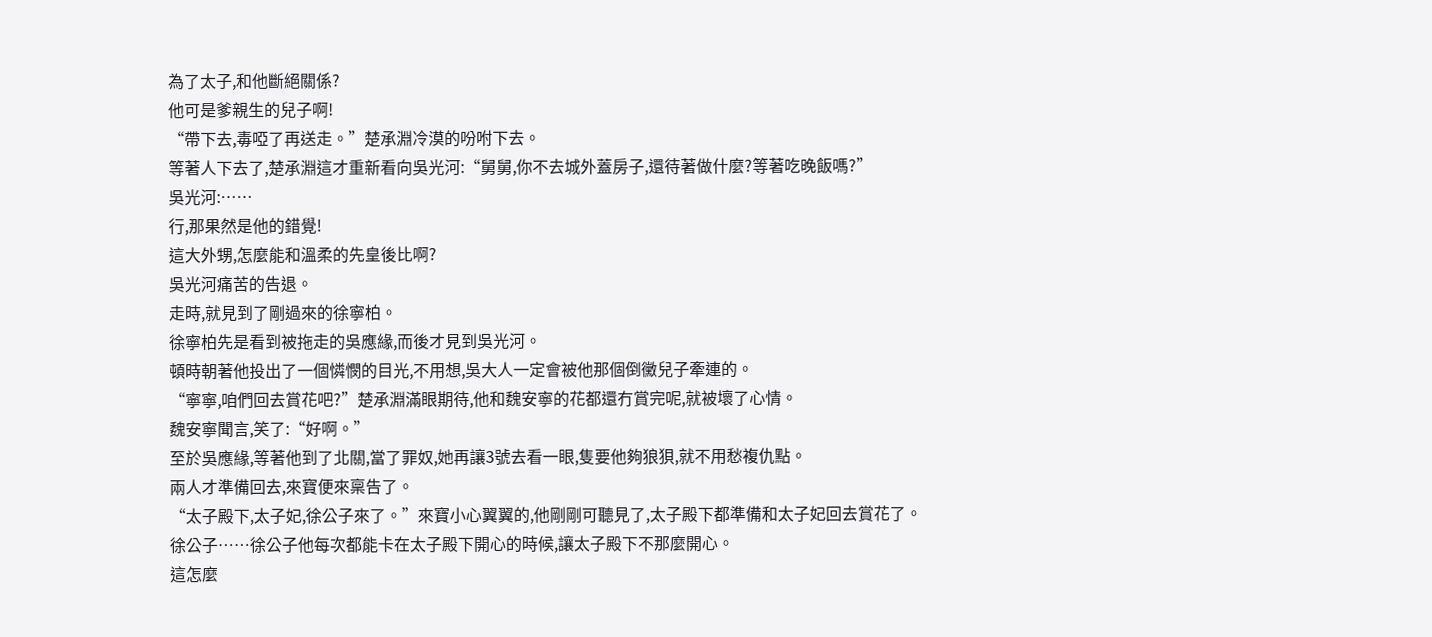為了太子,和他斷絕關係?
他可是爹親生的兒子啊!
“帶下去,毒啞了再送走。”楚承淵冷漠的吩咐下去。
等著人下去了,楚承淵這才重新看向吳光河:“舅舅,你不去城外蓋房子,還待著做什麼?等著吃晚飯嗎?”
吳光河:……
行,那果然是他的錯覺!
這大外甥,怎麼能和溫柔的先皇後比啊?
吳光河痛苦的告退。
走時,就見到了剛過來的徐寧柏。
徐寧柏先是看到被拖走的吳應緣,而後才見到吳光河。
頓時朝著他投出了一個憐憫的目光,不用想,吳大人一定會被他那個倒黴兒子牽連的。
“寧寧,咱們回去賞花吧?”楚承淵滿眼期待,他和魏安寧的花都還冇賞完呢,就被壞了心情。
魏安寧聞言,笑了:“好啊。”
至於吳應緣,等著他到了北關,當了罪奴,她再讓3號去看一眼,隻要他夠狼狽,就不用愁複仇點。
兩人才準備回去,來寶便來稟告了。
“太子殿下,太子妃,徐公子來了。”來寶小心翼翼的,他剛剛可聽見了,太子殿下都準備和太子妃回去賞花了。
徐公子……徐公子他每次都能卡在太子殿下開心的時候,讓太子殿下不那麼開心。
這怎麼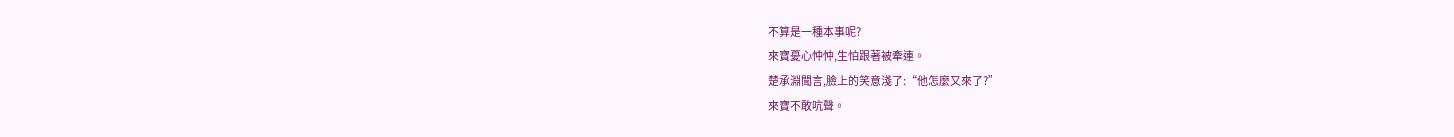不算是一種本事呢?
來寶憂心忡忡,生怕跟著被牽連。
楚承淵聞言,臉上的笑意淺了:“他怎麼又來了?”
來寶不敢吭聲。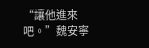“讓他進來吧。”魏安寧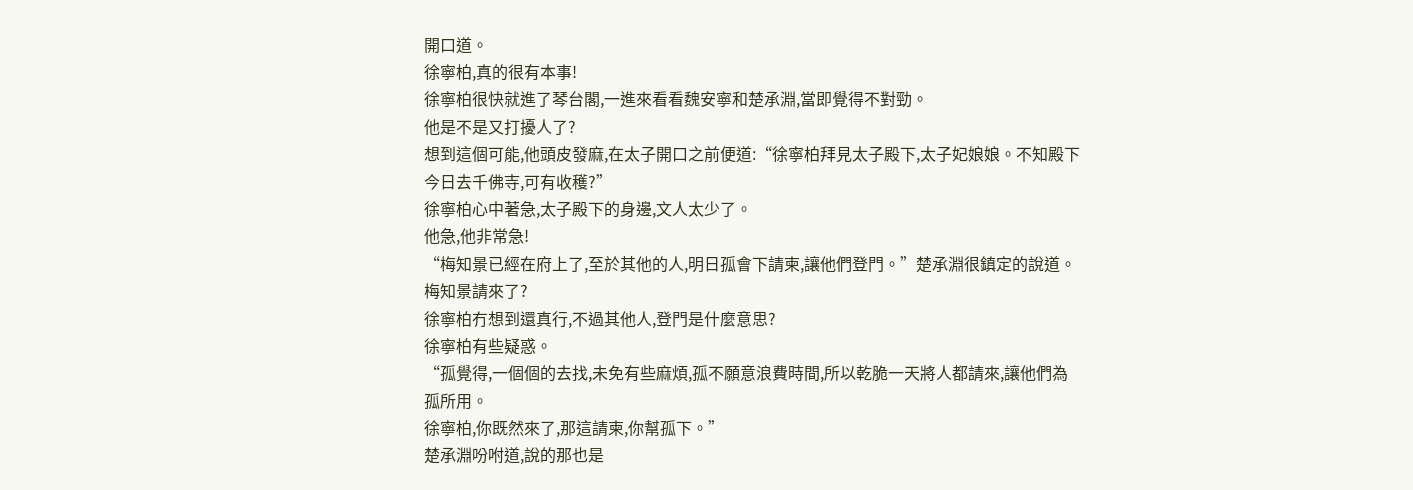開口道。
徐寧柏,真的很有本事!
徐寧柏很快就進了琴台閣,一進來看看魏安寧和楚承淵,當即覺得不對勁。
他是不是又打擾人了?
想到這個可能,他頭皮發麻,在太子開口之前便道:“徐寧柏拜見太子殿下,太子妃娘娘。不知殿下今日去千佛寺,可有收穫?”
徐寧柏心中著急,太子殿下的身邊,文人太少了。
他急,他非常急!
“梅知景已經在府上了,至於其他的人,明日孤會下請柬,讓他們登門。”楚承淵很鎮定的說道。
梅知景請來了?
徐寧柏冇想到還真行,不過其他人,登門是什麼意思?
徐寧柏有些疑惑。
“孤覺得,一個個的去找,未免有些麻煩,孤不願意浪費時間,所以乾脆一天將人都請來,讓他們為孤所用。
徐寧柏,你既然來了,那這請柬,你幫孤下。”
楚承淵吩咐道,說的那也是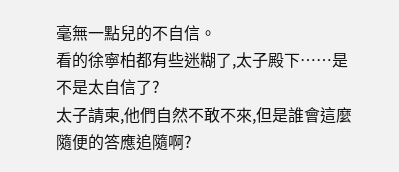毫無一點兒的不自信。
看的徐寧柏都有些迷糊了,太子殿下……是不是太自信了?
太子請柬,他們自然不敢不來,但是誰會這麼隨便的答應追隨啊?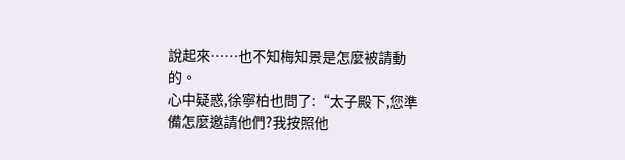說起來……也不知梅知景是怎麼被請動的。
心中疑惑,徐寧柏也問了:“太子殿下,您準備怎麼邀請他們?我按照他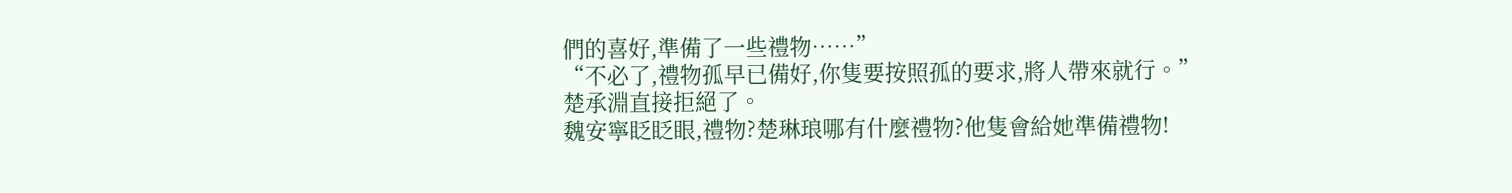們的喜好,準備了一些禮物……”
“不必了,禮物孤早已備好,你隻要按照孤的要求,將人帶來就行。”
楚承淵直接拒絕了。
魏安寧眨眨眼,禮物?楚琳琅哪有什麼禮物?他隻會給她準備禮物!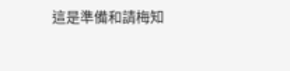這是準備和請梅知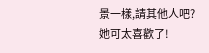景一樣,請其他人吧?
她可太喜歡了!